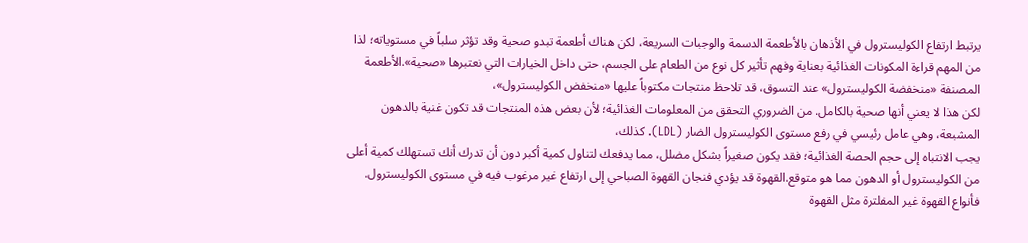يرتبط ارتفاع الكوليسترول في الأذهان بالأطعمة الدسمة والوجبات السريعة، لكن هناك أطعمة تبدو صحية وقد تؤثر سلباً في مستوياته؛ لذا من المهم قراءة المكونات الغذائية بعناية وفهم تأثير كل نوع من الطعام على الجسم، حتى داخل الخيارات التي نعتبرها «صحية».الأطعمة المصنفة «منخفضة الكوليسترول» عند التسوق، قد تلاحظ منتجات مكتوباً عليها «منخفض الكوليسترول»،
لكن هذا لا يعني أنها صحية بالكامل. من الضروري التحقق من المعلومات الغذائية؛ لأن بعض هذه المنتجات قد تكون غنية بالدهون المشبعة، وهي عامل رئيسي في رفع مستوى الكوليسترول الضار (LDL). كذلك،
يجب الانتباه إلى حجم الحصة الغذائية؛ فقد يكون صغيراً بشكل مضلل، مما يدفعك لتناول كمية أكبر دون أن تدرك أنك تستهلك كمية أعلى من الكوليسترول أو الدهون مما هو متوقع.القهوة قد يؤدي فنجان القهوة الصباحي إلى ارتفاع غير مرغوب فيه في مستوى الكوليسترول. فأنواع القهوة غير المفلترة مثل القهوة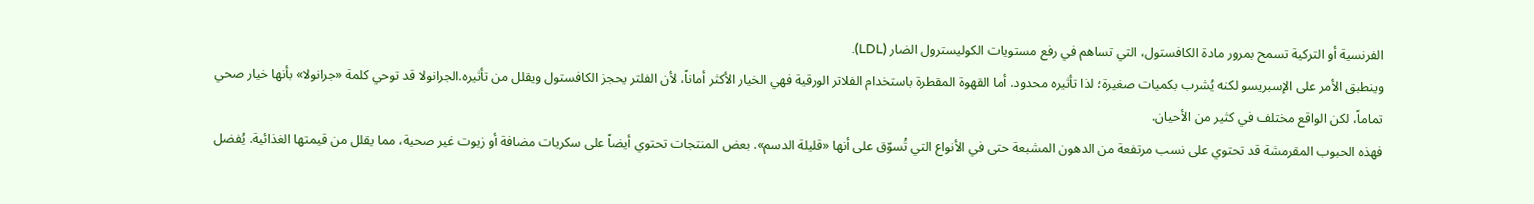الفرنسية أو التركية تسمح بمرور مادة الكافستول، التي تساهم في رفع مستويات الكوليسترول الضار (LDL).
وينطبق الأمر على الإسبريسو لكنه يُشرب بكميات صغيرة؛ لذا تأثيره محدود. أما القهوة المقطرة باستخدام الفلاتر الورقية فهي الخيار الأكثر أماناً، لأن الفلتر يحجز الكافستول ويقلل من تأثيره.الجرانولا قد توحي كلمة «جرانولا» بأنها خيار صحي تماماً، لكن الواقع مختلف في كثير من الأحيان.
فهذه الحبوب المقرمشة قد تحتوي على نسب مرتفعة من الدهون المشبعة حتى في الأنواع التي تُسوّق على أنها «قليلة الدسم». بعض المنتجات تحتوي أيضاً على سكريات مضافة أو زيوت غير صحية، مما يقلل من قيمتها الغذائية. يُفضل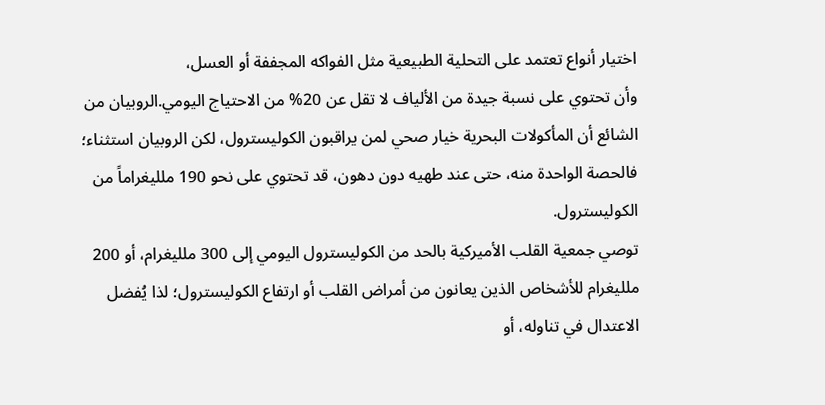اختيار أنواع تعتمد على التحلية الطبيعية مثل الفواكه المجففة أو العسل،
وأن تحتوي على نسبة جيدة من الألياف لا تقل عن 20% من الاحتياج اليومي.الروبيان من الشائع أن المأكولات البحرية خيار صحي لمن يراقبون الكوليسترول، لكن الروبيان استثناء؛ فالحصة الواحدة منه، حتى عند طهيه دون دهون، قد تحتوي على نحو 190 ملليغراماً من الكوليسترول.
توصي جمعية القلب الأميركية بالحد من الكوليسترول اليومي إلى 300 ملليغرام، أو 200 ملليغرام للأشخاص الذين يعانون من أمراض القلب أو ارتفاع الكوليسترول؛ لذا يُفضل الاعتدال في تناوله، أو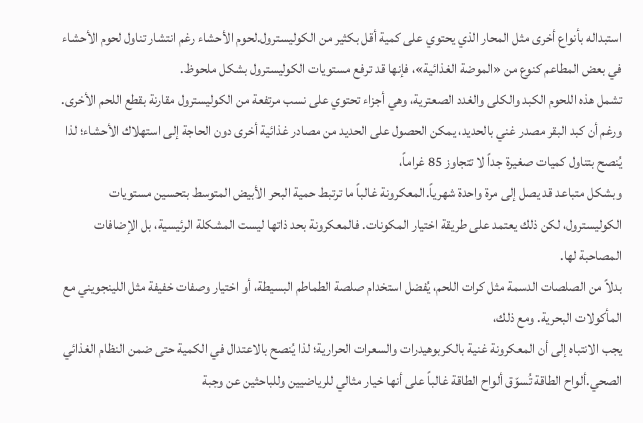استبداله بأنواع أخرى مثل المحار الذي يحتوي على كمية أقل بكثير من الكوليسترول.لحوم الأحشاء رغم انتشار تناول لحوم الأحشاء في بعض المطاعم كنوع من «الموضة الغذائية»، فإنها قد ترفع مستويات الكوليسترول بشكل ملحوظ.
تشمل هذه اللحوم الكبد والكلى والغدد الصعترية، وهي أجزاء تحتوي على نسب مرتفعة من الكوليسترول مقارنة بقطع اللحم الأخرى. ورغم أن كبد البقر مصدر غني بالحديد، يمكن الحصول على الحديد من مصادر غذائية أخرى دون الحاجة إلى استهلاك الأحشاء؛ لذا يُنصح بتناول كميات صغيرة جداً لا تتجاوز 85 غراماً،
وبشكل متباعد قد يصل إلى مرة واحدة شهرياً.المعكرونة غالباً ما ترتبط حمية البحر الأبيض المتوسط بتحسين مستويات الكوليسترول، لكن ذلك يعتمد على طريقة اختيار المكونات. فالمعكرونة بحد ذاتها ليست المشكلة الرئيسية، بل الإضافات المصاحبة لها.
بدلاً من الصلصات الدسمة مثل كرات اللحم، يُفضل استخدام صلصة الطماطم البسيطة، أو اختيار وصفات خفيفة مثل اللينجويني مع المأكولات البحرية. ومع ذلك،
يجب الانتباه إلى أن المعكرونة غنية بالكربوهيدرات والسعرات الحرارية؛ لذا يُنصح بالاعتدال في الكمية حتى ضمن النظام الغذائي الصحي.ألواح الطاقة تُسوّق ألواح الطاقة غالباً على أنها خيار مثالي للرياضيين وللباحثين عن وجبة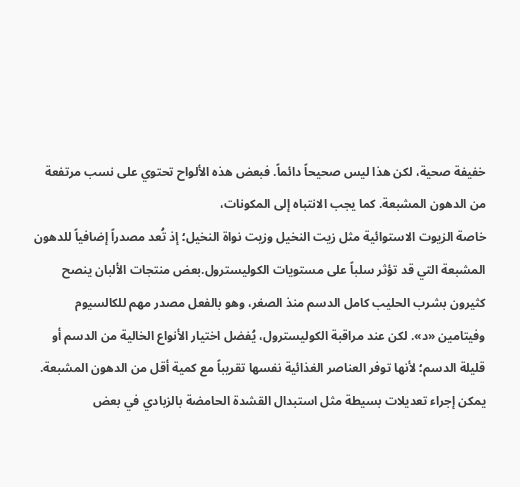خفيفة صحية، لكن هذا ليس صحيحاً دائماً. فبعض هذه الألواح تحتوي على نسب مرتفعة من الدهون المشبعة. كما يجب الانتباه إلى المكونات،
خاصة الزيوت الاستوائية مثل زيت النخيل وزيت نواة النخيل؛ إذ تُعد مصدراً إضافياً للدهون المشبعة التي قد تؤثر سلباً على مستويات الكوليسترول.بعض منتجات الألبان ينصح كثيرون بشرب الحليب كامل الدسم منذ الصغر، وهو بالفعل مصدر مهم للكالسيوم وفيتامين «د». لكن عند مراقبة الكوليسترول، يُفضل اختيار الأنواع الخالية من الدسم أو قليلة الدسم؛ لأنها توفر العناصر الغذائية نفسها تقريباً مع كمية أقل من الدهون المشبعة.
يمكن إجراء تعديلات بسيطة مثل استبدال القشدة الحامضة بالزبادي في بعض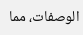الوصفات، مما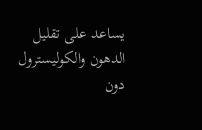يساعد على تقليل الدهون والكوليسترول دون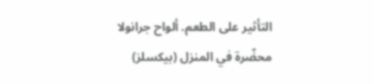التأثير على الطعم. ألواح جرانولا محضّرة في المنزل (بيكسلز)